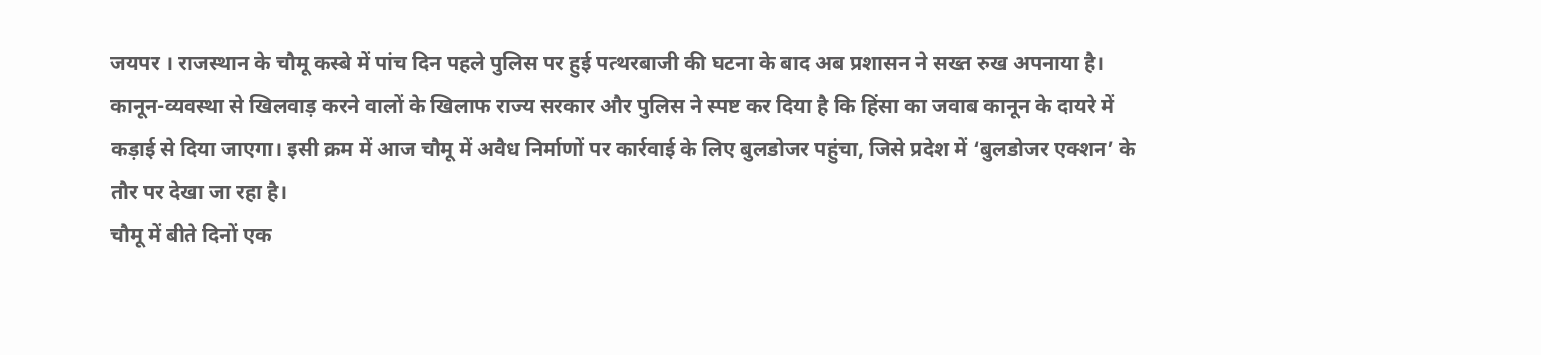जयपर । राजस्थान के चौमू कस्बे में पांच दिन पहले पुलिस पर हुई पत्थरबाजी की घटना के बाद अब प्रशासन ने सख्त रुख अपनाया है। कानून-व्यवस्था से खिलवाड़ करने वालों के खिलाफ राज्य सरकार और पुलिस ने स्पष्ट कर दिया है कि हिंसा का जवाब कानून के दायरे में कड़ाई से दिया जाएगा। इसी क्रम में आज चौमू में अवैध निर्माणों पर कार्रवाई के लिए बुलडोजर पहुंचा, जिसे प्रदेश में ‘बुलडोजर एक्शन’ के तौर पर देखा जा रहा है।
चौमू में बीते दिनों एक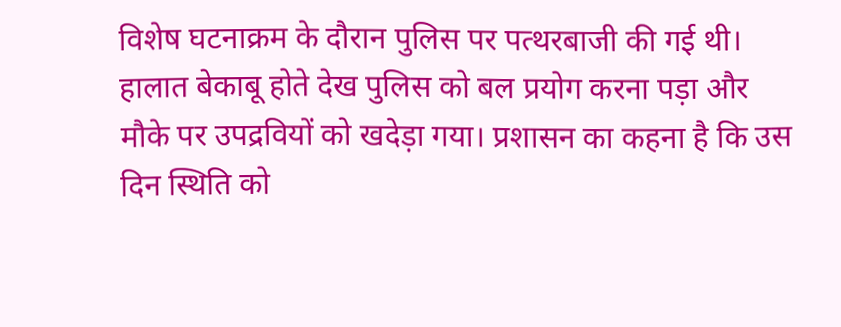विशेष घटनाक्रम के दौरान पुलिस पर पत्थरबाजी की गई थी। हालात बेकाबू होते देख पुलिस को बल प्रयोग करना पड़ा और मौके पर उपद्रवियों को खदेड़ा गया। प्रशासन का कहना है कि उस दिन स्थिति को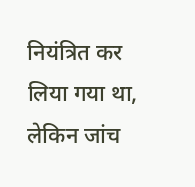नियंत्रित कर लिया गया था, लेकिन जांच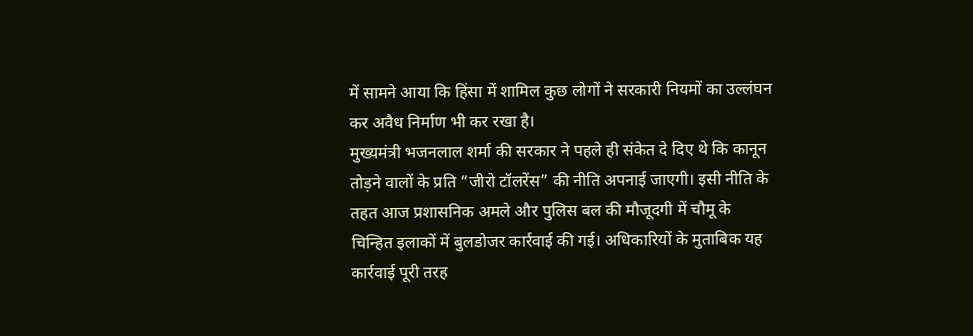में सामने आया कि हिंसा में शामिल कुछ लोगों ने सरकारी नियमों का उल्लंघन कर अवैध निर्माण भी कर रखा है।
मुख्यमंत्री भजनलाल शर्मा की सरकार ने पहले ही संकेत दे दिए थे कि कानून तोड़ने वालों के प्रति “जीरो टॉलरेंस” की नीति अपनाई जाएगी। इसी नीति के तहत आज प्रशासनिक अमले और पुलिस बल की मौजूदगी में चौमू के चिन्हित इलाकों में बुलडोजर कार्रवाई की गई। अधिकारियों के मुताबिक यह कार्रवाई पूरी तरह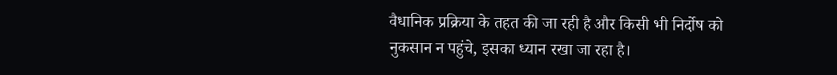वैधानिक प्रक्रिया के तहत की जा रही है और किसी भी निर्दोष को नुकसान न पहुंचे, इसका ध्यान रखा जा रहा है।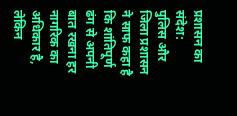प्रशासन का संदेश:
पुलिस और जिला प्रशासन ने साफ कहा है कि शांतिपूर्ण ढंग से अपनी बात रखना हर नागरिक का अधिकार है, लेकिन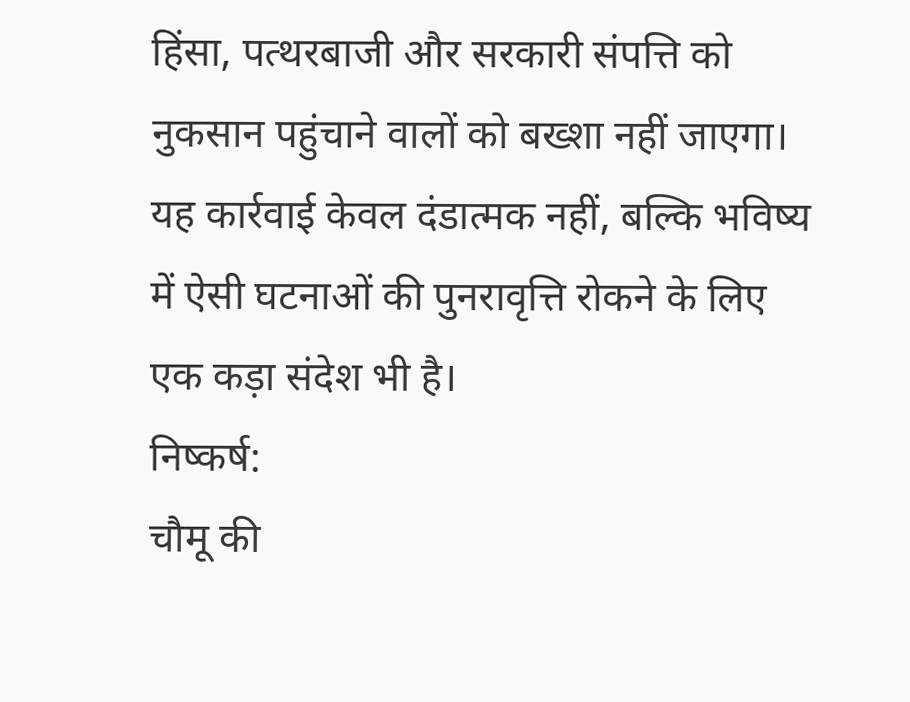हिंसा, पत्थरबाजी और सरकारी संपत्ति को नुकसान पहुंचाने वालों को बख्शा नहीं जाएगा। यह कार्रवाई केवल दंडात्मक नहीं, बल्कि भविष्य में ऐसी घटनाओं की पुनरावृत्ति रोकने के लिए एक कड़ा संदेश भी है।
निष्कर्ष:
चौमू की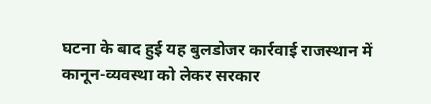घटना के बाद हुई यह बुलडोजर कार्रवाई राजस्थान में कानून-व्यवस्था को लेकर सरकार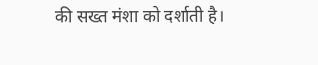की सख्त मंशा को दर्शाती है।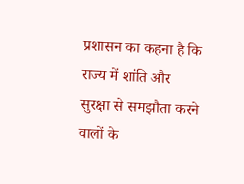प्रशासन का कहना है कि राज्य में शांति और सुरक्षा से समझौता करने वालों के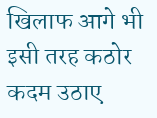खिलाफ आगे भी इसी तरह कठोर कदम उठाए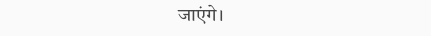जाएंगे।